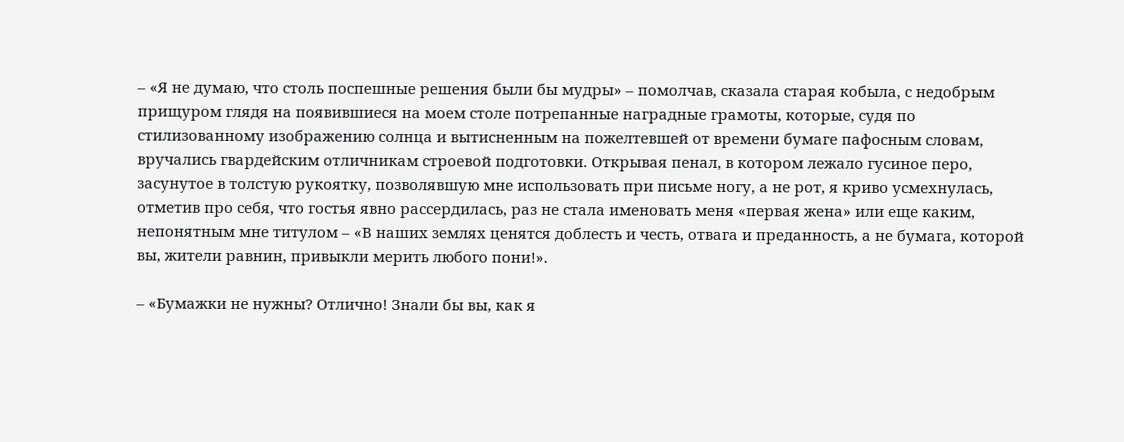– «Я не думаю, что столь поспешные решения были бы мудры» – помолчав, сказала старая кобыла, с недобрым прищуром глядя на появившиеся на моем столе потрепанные наградные грамоты, которые, судя по стилизованному изображению солнца и вытисненным на пожелтевшей от времени бумаге пафосным словам, вручались гвардейским отличникам строевой подготовки. Открывая пенал, в котором лежало гусиное перо, засунутое в толстую рукоятку, позволявшую мне использовать при письме ногу, а не рот, я криво усмехнулась, отметив про себя, что гостья явно рассердилась, раз не стала именовать меня «первая жена» или еще каким, непонятным мне титулом – «В наших землях ценятся доблесть и честь, отвага и преданность, а не бумага, которой вы, жители равнин, привыкли мерить любого пони!».

– «Бумажки не нужны? Отлично! Знали бы вы, как я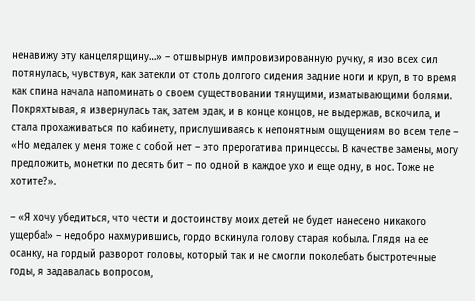ненавижу эту канцелярщину…» – отшвырнув импровизированную ручку, я изо всех сил потянулась, чувствуя, как затекли от столь долгого сидения задние ноги и круп, в то время как спина начала напоминать о своем существовании тянущими, изматывающими болями. Покряхтывая, я извернулась так, затем эдак, и в конце концов, не выдержав, вскочила, и стала прохаживаться по кабинету, прислушиваясь к непонятным ощущениям во всем теле – «Но медалек у меня тоже с собой нет – это прерогатива принцессы. В качестве замены, могу предложить, монетки по десять бит – по одной в каждое ухо и еще одну, в нос. Тоже не хотите?».

– «Я хочу убедиться, что чести и достоинству моих детей не будет нанесено никакого ущерба!» – недобро нахмурившись, гордо вскинула голову старая кобыла. Глядя на ее осанку, на гордый разворот головы, который так и не смогли поколебать быстротечные годы, я задавалась вопросом,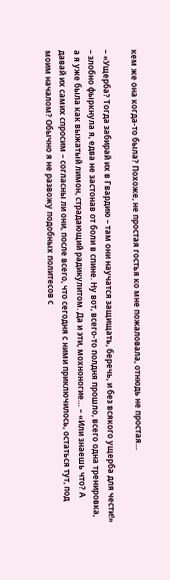кем же она когда-то была? Похоже, не простая гостья ко мне пожаловала, отнюдь не простая…

– «Ущерба? Тогда забирай их в Гвардию – там они научатся защищать, беречь, и без всякого ущерба для чести!» – злобно фыркнула я, едва не застонав от боли в спине. Ну вот, всего-то полдня прошло, всего одна тренировка, а я уже была как выжатый лимон, страдающий радикулитом. Да и эти, мохноногие… – «Или знаешь что? А давай их самих спросим – согласны ли они, после всего, что сегодня с ними приключилось, остаться тут, под моим началом? Обычно я не развожу подобных политесов с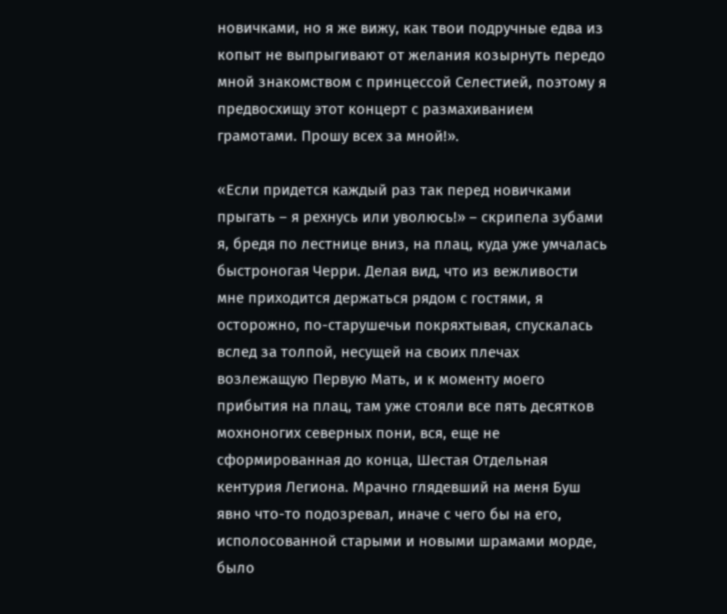новичками, но я же вижу, как твои подручные едва из копыт не выпрыгивают от желания козырнуть передо мной знакомством с принцессой Селестией, поэтому я предвосхищу этот концерт с размахиванием грамотами. Прошу всех за мной!».

«Если придется каждый раз так перед новичками прыгать – я рехнусь или уволюсь!» – скрипела зубами я, бредя по лестнице вниз, на плац, куда уже умчалась быстроногая Черри. Делая вид, что из вежливости мне приходится держаться рядом с гостями, я осторожно, по-старушечьи покряхтывая, спускалась вслед за толпой, несущей на своих плечах возлежащую Первую Мать, и к моменту моего прибытия на плац, там уже стояли все пять десятков мохноногих северных пони, вся, еще не сформированная до конца, Шестая Отдельная кентурия Легиона. Мрачно глядевший на меня Буш явно что-то подозревал, иначе с чего бы на его, исполосованной старыми и новыми шрамами морде, было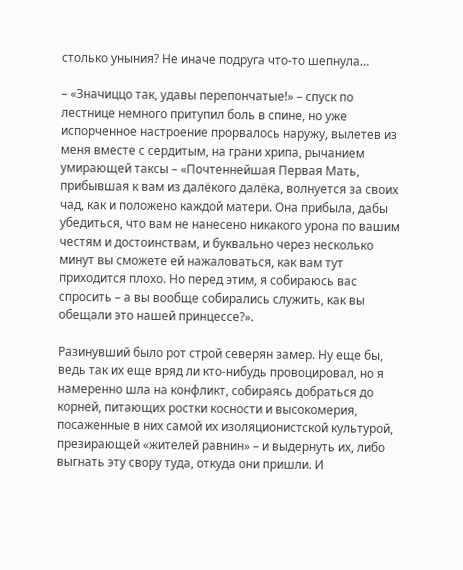столько уныния? Не иначе подруга что-то шепнула…

– «Значиццо так, удавы перепончатые!» – спуск по лестнице немного притупил боль в спине, но уже испорченное настроение прорвалось наружу, вылетев из меня вместе с сердитым, на грани хрипа, рычанием умирающей таксы – «Почтеннейшая Первая Мать, прибывшая к вам из далёкого далёка, волнуется за своих чад, как и положено каждой матери. Она прибыла, дабы убедиться, что вам не нанесено никакого урона по вашим честям и достоинствам, и буквально через несколько минут вы сможете ей нажаловаться, как вам тут приходится плохо. Но перед этим, я собираюсь вас спросить – а вы вообще собирались служить, как вы обещали это нашей принцессе?».

Разинувший было рот строй северян замер. Ну еще бы, ведь так их еще вряд ли кто-нибудь провоцировал, но я намеренно шла на конфликт, собираясь добраться до корней, питающих ростки косности и высокомерия, посаженные в них самой их изоляционистской культурой, презирающей «жителей равнин» – и выдернуть их, либо выгнать эту свору туда, откуда они пришли. И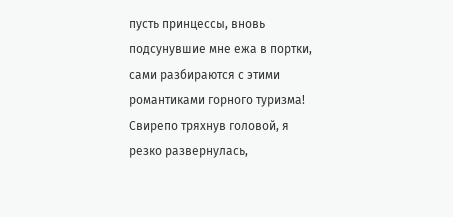пусть принцессы, вновь подсунувшие мне ежа в портки, сами разбираются с этими романтиками горного туризма! Свирепо тряхнув головой, я резко развернулась,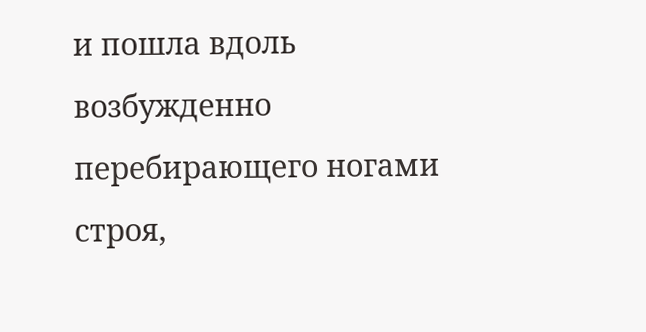и пошла вдоль возбужденно перебирающего ногами строя,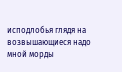исподлобья глядя на возвышающиеся надо мной морды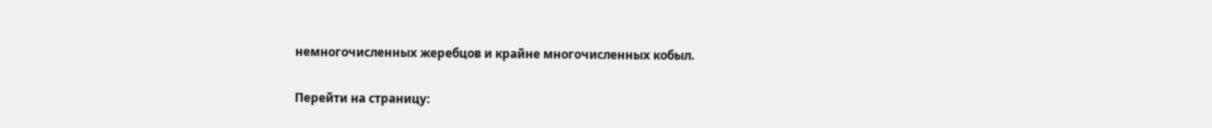немногочисленных жеребцов и крайне многочисленных кобыл.

Перейти на страницу: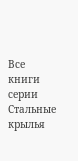Все книги серии Стальные крылья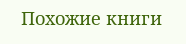Похожие книги